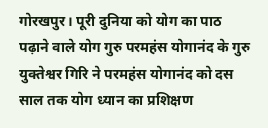गोरखपुर। पूरी दुनिया को योग का पाठ पढ़ाने वाले योग गुरु परमहंस योगानंद के गुरु युक्तेश्वर गिरि ने परमहंस योगानंद को दस साल तक योग ध्यान का प्रशिक्षण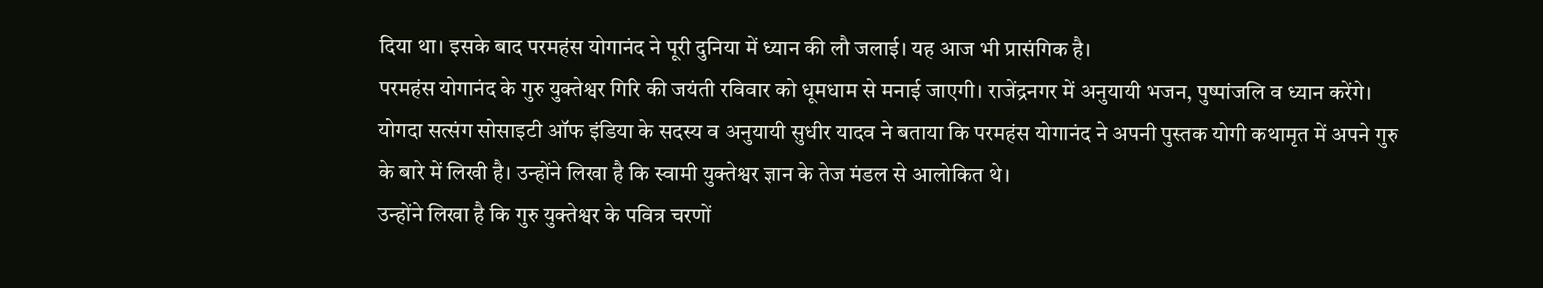दिया था। इसके बाद परमहंस योगानंद ने पूरी दुनिया में ध्यान की लौ जलाई। यह आज भी प्रासंगिक है।
परमहंस योगानंद के गुरु युक्तेश्वर गिरि की जयंती रविवार को धूमधाम से मनाई जाएगी। राजेंद्रनगर में अनुयायी भजन, पुष्पांजलि व ध्यान करेंगे। योगदा सत्संग सोसाइटी ऑफ इंडिया के सदस्य व अनुयायी सुधीर यादव ने बताया कि परमहंस योगानंद ने अपनी पुस्तक योगी कथामृत में अपने गुरु के बारे में लिखी है। उन्होंने लिखा है कि स्वामी युक्तेश्वर ज्ञान के तेज मंडल से आलोकित थे।
उन्होंने लिखा है कि गुरु युक्तेश्वर के पवित्र चरणों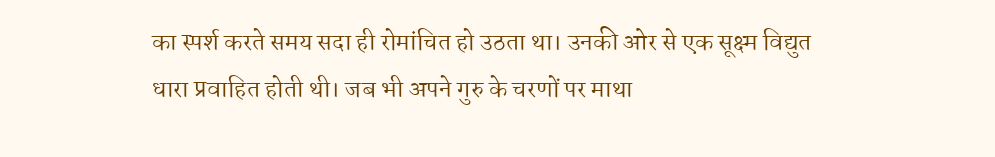का स्पर्श करते समय सदा ही रोमांचित हो उठता था। उनकी ओर से एक सूक्ष्म विद्युत धारा प्रवाहित होती थी। जब भी अपने गुरु के चरणों पर माथा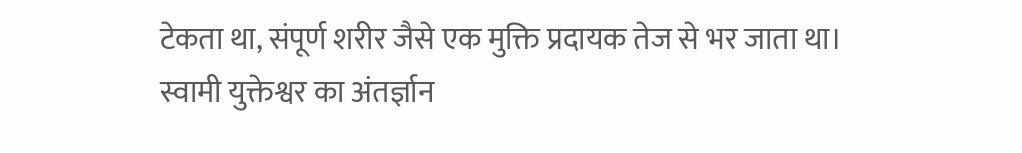टेकता था, संपूर्ण शरीर जैसे एक मुक्ति प्रदायक तेज से भर जाता था। स्वामी युक्तेश्वर का अंतर्ज्ञान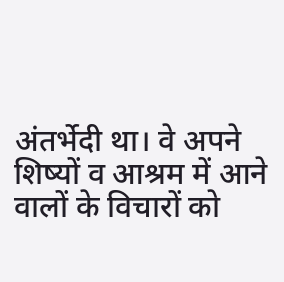अंतर्भेदी था। वे अपने शिष्यों व आश्रम में आने वालों के विचारों को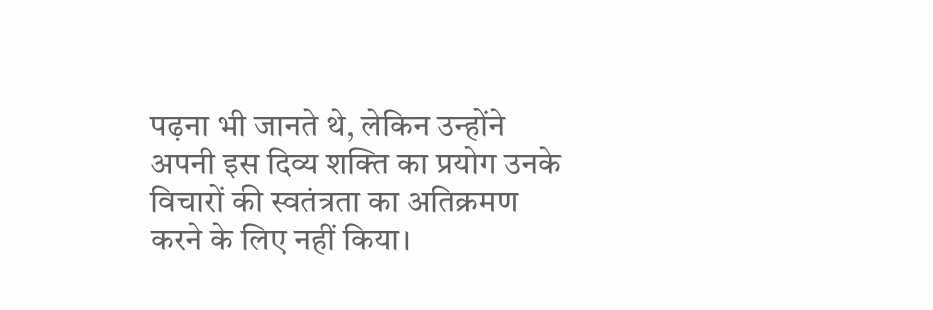पढ़ना भी जानते थे, लेकिन उन्होंने अपनी इस दिव्य शक्ति का प्रयोग उनके विचारों की स्वतंत्रता का अतिक्रमण करने के लिए नहीं किया।